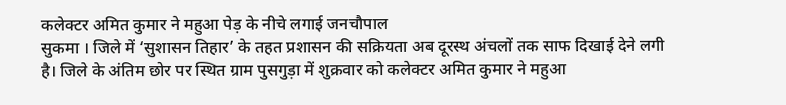कलेक्टर अमित कुमार ने महुआ पेड़ के नीचे लगाई जनचौपाल
सुकमा । जिले में ‘सुशासन तिहार’ के तहत प्रशासन की सक्रियता अब दूरस्थ अंचलों तक साफ दिखाई देने लगी है। जिले के अंतिम छोर पर स्थित ग्राम पुसगुड़ा में शुक्रवार को कलेक्टर अमित कुमार ने महुआ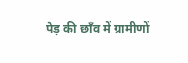पेड़ की छाँव में ग्रामीणों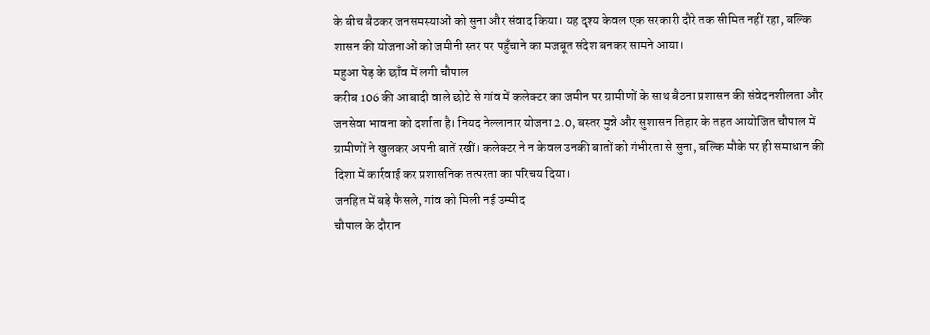के बीच बैठकर जनसमस्याओं को सुना और संवाद किया। यह दृश्य केवल एक सरकारी दौरे तक सीमित नहीं रहा, बल्कि शासन की योजनाओं को जमीनी स्तर पर पहुँचाने का मजबूत संदेश बनकर सामने आया।
महुआ पेड़ के छाँव में लगी चौपाल
करीब 106 की आबादी वाले छोटे से गांव में कलेक्टर का जमीन पर ग्रामीणों के साथ बैठना प्रशासन की संवेदनशीलता और जनसेवा भावना को दर्शाता है। नियद नेल्लानार योजना 2.0, बस्तर मुन्ने और सुशासन तिहार के तहत आयोजित चौपाल में ग्रामीणों ने खुलकर अपनी बातें रखीं। कलेक्टर ने न केवल उनकी बातों को गंभीरता से सुना, बल्कि मौके पर ही समाधान की दिशा में कार्रवाई कर प्रशासनिक तत्परता का परिचय दिया।
जनहित में बड़े फैसले, गांव को मिली नई उम्मीद
चौपाल के दौरान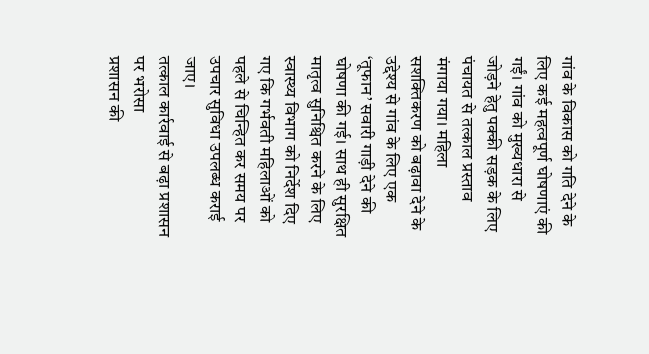गांव के विकास को गति देने के लिए कई महत्वपूर्ण घोषणाएं की गईं। गांव को मुख्यधारा से जोड़ने हेतु पक्की सड़क के लिए पंचायत से तत्काल प्रस्ताव मंगाया गया। महिला सशक्तिकरण को बढ़ावा देने के उद्देश्य से गांव के लिए एक ‘तूफान’ सवारी गाड़ी देने की घोषणा की गई। साथ ही सुरक्षित मातृत्व सुनिश्चित करने के लिए स्वास्थ्य विभाग को निर्देश दिए गए कि गर्भवती महिलाओं को पहले से चिन्हित कर समय पर उपचार सुविधा उपलब्ध कराई जाए।
तत्काल कार्रवाई से बढ़ा प्रशासन पर भरोसा
प्रशासन की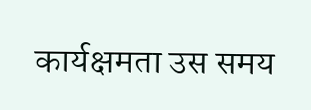कार्यक्षमता उस समय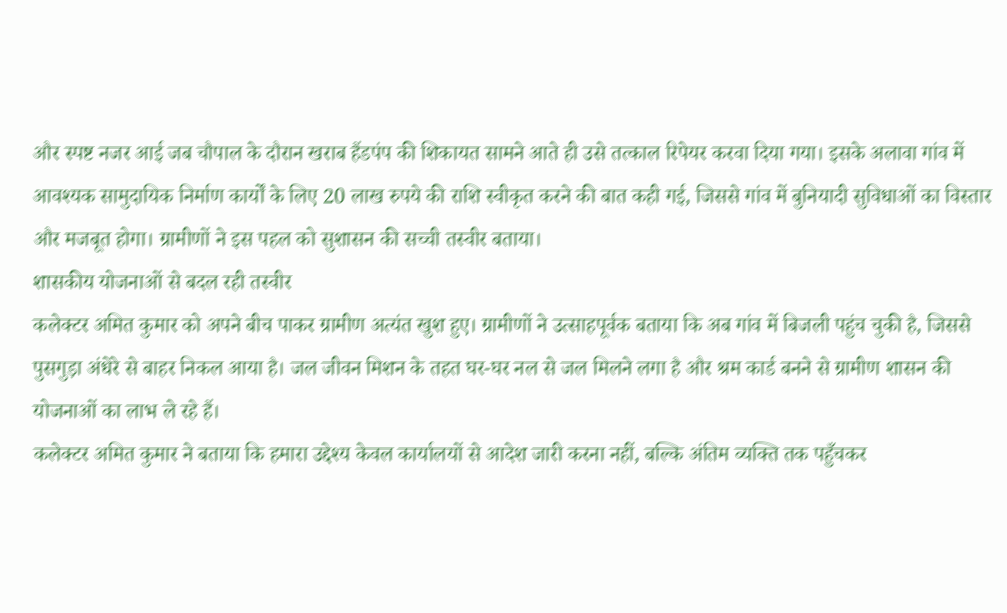और स्पष्ट नजर आई जब चौपाल के दौरान खराब हैंडपंप की शिकायत सामने आते ही उसे तत्काल रिपेयर करवा दिया गया। इसके अलावा गांव में आवश्यक सामुदायिक निर्माण कार्यों के लिए 20 लाख रुपये की राशि स्वीकृत करने की बात कही गई, जिससे गांव में बुनियादी सुविधाओं का विस्तार और मजबूत होगा। ग्रामीणों ने इस पहल को सुशासन की सच्ची तस्वीर बताया।
शासकीय योजनाओं से बदल रही तस्वीर
कलेक्टर अमित कुमार को अपने बीच पाकर ग्रामीण अत्यंत खुश हुए। ग्रामीणों ने उत्साहपूर्वक बताया कि अब गांव में बिजली पहुंच चुकी है, जिससे पुसगुड़ा अंधेरे से बाहर निकल आया है। जल जीवन मिशन के तहत घर-घर नल से जल मिलने लगा है और श्रम कार्ड बनने से ग्रामीण शासन की योजनाओं का लाभ ले रहे हैं।
कलेक्टर अमित कुमार ने बताया कि हमारा उद्देश्य केवल कार्यालयों से आदेश जारी करना नहीं, बल्कि अंतिम व्यक्ति तक पहुँचकर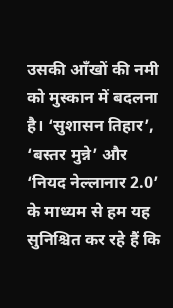उसकी आँखों की नमी को मुस्कान में बदलना है। ‘सुशासन तिहार’, ‘बस्तर मुन्ने’ और ‘नियद नेल्लानार 2.0’ के माध्यम से हम यह सुनिश्चित कर रहे हैं कि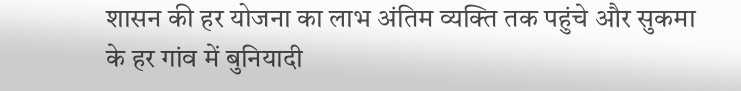शासन की हर योजना का लाभ अंतिम व्यक्ति तक पहुंचे और सुकमा के हर गांव में बुनियादी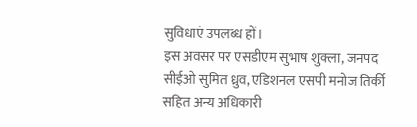सुविधाएं उपलब्ध हों।
इस अवसर पर एसडीएम सुभाष शुक्ला, जनपद सीईओ सुमित ध्रुव, एडिशनल एसपी मनोज तिर्की सहित अन्य अधिकारी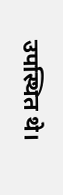उपस्थित थे।